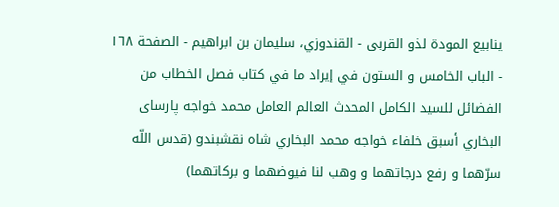ينابيع المودة لذو القربى - القندوزي، سليمان بن ابراهيم - الصفحة ١٦٨ - الباب الخامس و الستون في إيراد ما في كتاب فصل الخطاب من الفضائل للسيد الكامل المحدث العالم العامل محمد خواجه پارساى البخاري أسبق خلفاء خواجه محمد البخاري شاه نقشبندg (قدس اللّه سرّهما و رفع درجاتهما و وهب لنا فيوضهما و بركاتهما)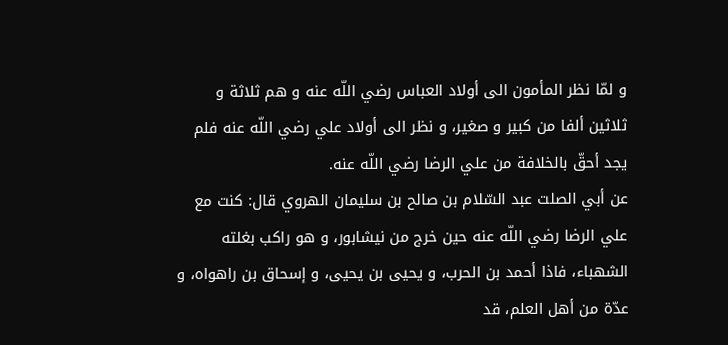و لمّا نظر المأمون الى أولاد العباس رضي اللّه عنه و هم ثلاثة و ثلاثين ألفا من كبير و صغير، و نظر الى أولاد علي رضي اللّه عنه فلم يجد أحقّ بالخلافة من علي الرضا رضي اللّه عنه.
عن أبي الصلت عبد السّلام بن صالح بن سليمان الهروي قال: كنت مع علي الرضا رضي اللّه عنه حين خرج من نيشابور، و هو راكب بغلته الشهباء، فاذا أحمد بن الحرب، و يحيى بن يحيى، و إسحاق بن راهواه، و عدّة من أهل العلم، قد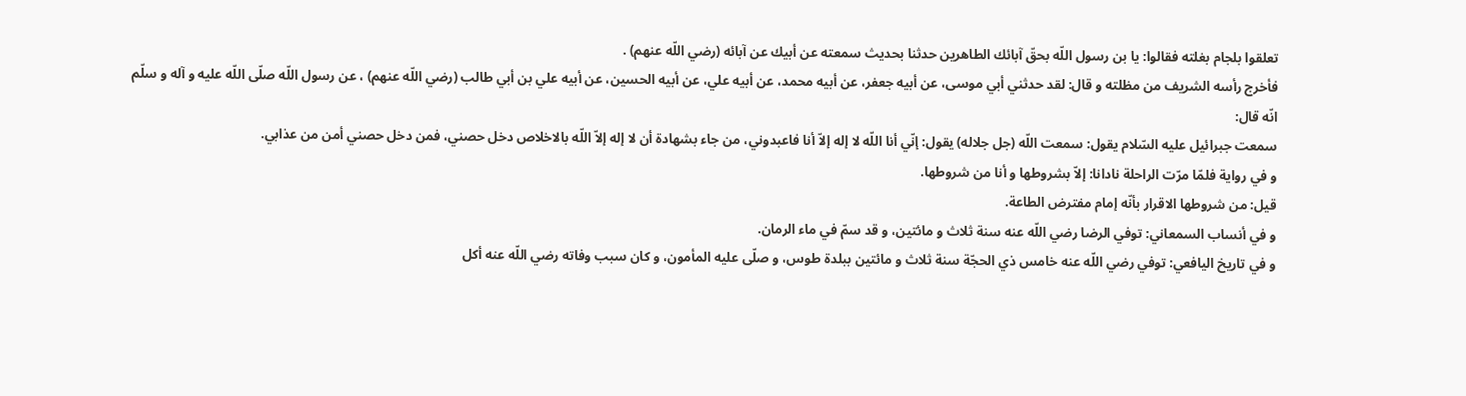تعلقوا بلجام بغلته فقالوا: يا بن رسول اللّه بحقّ آبائك الطاهرين حدثنا بحديث سمعته عن أبيك عن آبائه (رضي اللّه عنهم) .
فأخرج رأسه الشريف من مظلته و قال: لقد حدثني أبي موسى، عن أبيه جعفر، عن أبيه محمد، عن أبيه علي، عن أبيه الحسين، عن أبيه علي بن أبي طالب (رضي اللّه عنهم) ، عن رسول اللّه صلّى اللّه عليه و آله و سلّم انّه قال:
سمعت جبرائيل عليه السّلام يقول: سمعت اللّه (جل جلاله) يقول: إنّي أنا اللّه لا إله إلاّ أنا فاعبدوني، من جاء بشهادة أن لا إله إلاّ اللّه بالاخلاص دخل حصني، فمن دخل حصني أمن من عذابي.
و في رواية فلمّا مرّت الراحلة نادانا: إلاّ بشروطها و أنا من شروطها.
قيل: من شروطها الاقرار بأنّه إمام مفترض الطاعة.
و في أنساب السمعاني: توفي الرضا رضي اللّه عنه سنة ثلاث و مائتين، و قد سمّ في ماء الرمان.
و في تاريخ اليافعي: توفي رضي اللّه عنه خامس ذي الحجّة سنة ثلاث و مائتين ببلدة طوس، و صلّى عليه المأمون، و كان سبب وفاته رضي اللّه عنه أكل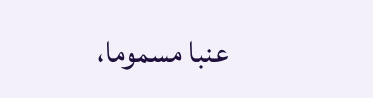عنبا مسموما،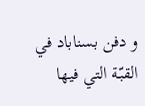و دفن بسناباد في القبّة التي فيها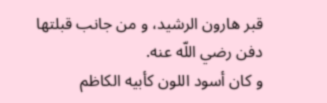قبر هارون الرشيد، و من جانب قبلتها دفن رضي اللّه عنه.
و كان أسود اللون كأبيه الكاظم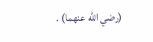(رضي اللّه عنهما) .